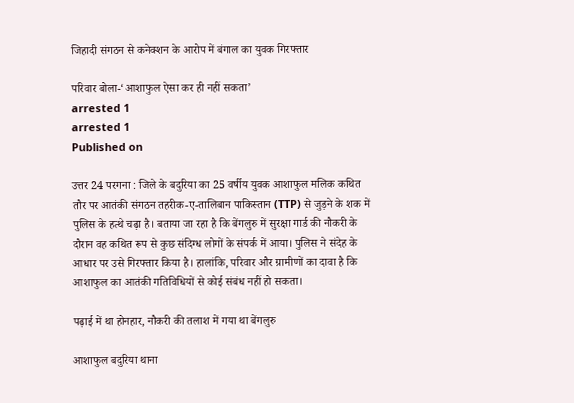जिहादी संगठन से कनेक्शन के आरोप में बंगाल का युवक गिरफ्तार

परिवार बोला-‘आशाफुल ऐसा कर ही नहीं सकता’
arrested 1
arrested 1
Published on

उत्तर 24 परगना : जिले के बदुरिया का 25 वर्षीय युवक आशाफुल मलिक कथित तौर पर आतंकी संगठन तहरीक-ए-तालिबान पाकिस्तान (TTP) से जुड़ने के शक में पुलिस के हत्थे चढ़ा है। बताया जा रहा है कि बेंगलुरु में सुरक्षा गार्ड की नौकरी के दौरान वह कथित रूप से कुछ संदिग्ध लोगों के संपर्क में आया। पुलिस ने संदेह के आधार पर उसे गिरफ्तार किया है। हालांकि, परिवार और ग्रामीणों का दावा है कि आशाफुल का आतंकी गतिविधियों से कोई संबंध नहीं हो सकता।

पढ़ाई में था होनहार, नौकरी की तलाश में गया था बेंगलुरु

आशाफुल बदुरिया थाना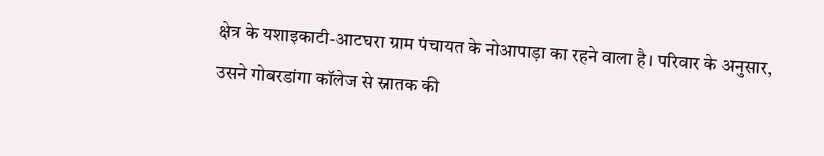क्षेत्र के यशाइकाटी-आटघरा ग्राम पंचायत के नोआपाड़ा का रहने वाला है। परिवार के अनुसार, उसने गोबरडांगा कॉलेज से स्नातक की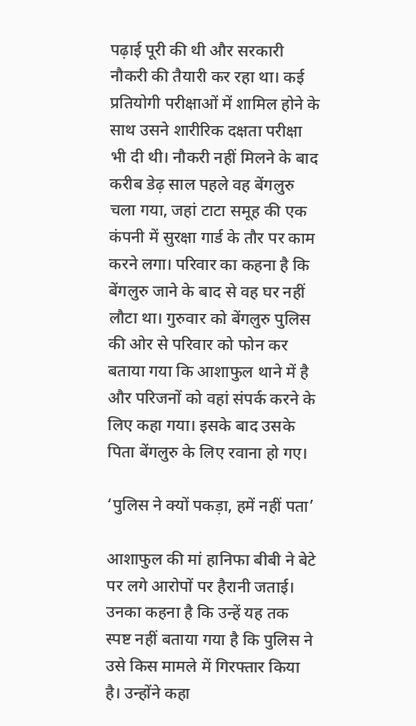पढ़ाई पूरी की थी और सरकारी नौकरी की तैयारी कर रहा था। कई प्रतियोगी परीक्षाओं में शामिल होने के साथ उसने शारीरिक दक्षता परीक्षा भी दी थी। नौकरी नहीं मिलने के बाद करीब डेढ़ साल पहले वह बेंगलुरु चला गया, जहां टाटा समूह की एक कंपनी में सुरक्षा गार्ड के तौर पर काम करने लगा। परिवार का कहना है कि बेंगलुरु जाने के बाद से वह घर नहीं लौटा था। गुरुवार को बेंगलुरु पुलिस की ओर से परिवार को फोन कर बताया गया कि आशाफुल थाने में है और परिजनों को वहां संपर्क करने के लिए कहा गया। इसके बाद उसके पिता बेंगलुरु के लिए रवाना हो गए।

‘पुलिस ने क्यों पकड़ा, हमें नहीं पता’

आशाफुल की मां हानिफा बीबी ने बेटे पर लगे आरोपों पर हैरानी जताई। उनका कहना है कि उन्हें यह तक स्पष्ट नहीं बताया गया है कि पुलिस ने उसे किस मामले में गिरफ्तार किया है। उन्होंने कहा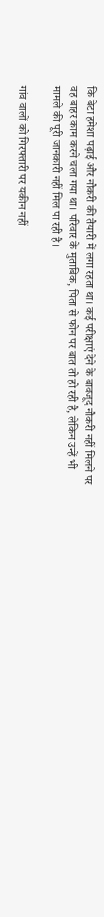कि बेटा हमेशा पढ़ाई और नौकरी की तैयारी में लगा रहता था। कई परीक्षाएं देने के बावजूद नौकरी नहीं मिलने पर वह बाहर काम करने चला गया था। परिवार के मुताबिक, पिता से फोन पर बात तो हो रही है, लेकिन उन्हें भी मामले की पूरी जानकारी नहीं मिल पा रही है।

गांव वालों को गिरफ्तारी पर यकीन नहीं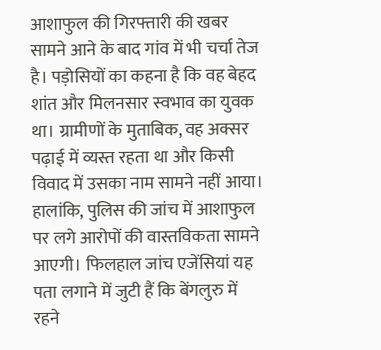आशाफुल की गिरफ्तारी की खबर सामने आने के बाद गांव में भी चर्चा तेज है। पड़ोसियों का कहना है कि वह बेहद शांत और मिलनसार स्वभाव का युवक था। ग्रामीणों के मुताबिक, वह अक्सर पढ़ाई में व्यस्त रहता था और किसी विवाद में उसका नाम सामने नहीं आया। हालांकि, पुलिस की जांच में आशाफुल पर लगे आरोपों की वास्तविकता सामने आएगी। फिलहाल जांच एजेंसियां यह पता लगाने में जुटी हैं कि बेंगलुरु में रहने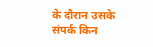के दौरान उसके संपर्क किन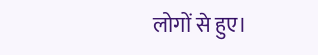लोगों से हुए।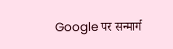Google पर सन्मार्ग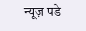न्यूज़ पडे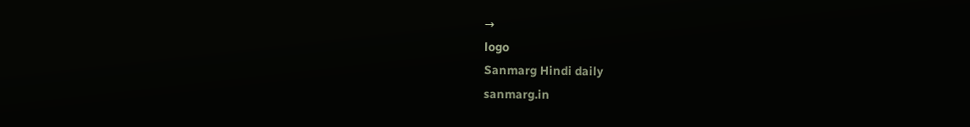→
logo
Sanmarg Hindi daily
sanmarg.in